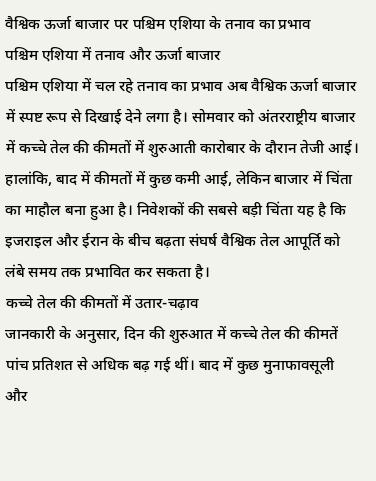वैश्विक ऊर्जा बाजार पर पश्चिम एशिया के तनाव का प्रभाव
पश्चिम एशिया में तनाव और ऊर्जा बाजार
पश्चिम एशिया में चल रहे तनाव का प्रभाव अब वैश्विक ऊर्जा बाजार में स्पष्ट रूप से दिखाई देने लगा है। सोमवार को अंतरराष्ट्रीय बाजार में कच्चे तेल की कीमतों में शुरुआती कारोबार के दौरान तेजी आई। हालांकि, बाद में कीमतों में कुछ कमी आई, लेकिन बाजार में चिंता का माहौल बना हुआ है। निवेशकों की सबसे बड़ी चिंता यह है कि इजराइल और ईरान के बीच बढ़ता संघर्ष वैश्विक तेल आपूर्ति को लंबे समय तक प्रभावित कर सकता है।
कच्चे तेल की कीमतों में उतार-चढ़ाव
जानकारी के अनुसार, दिन की शुरुआत में कच्चे तेल की कीमतें पांच प्रतिशत से अधिक बढ़ गई थीं। बाद में कुछ मुनाफावसूली और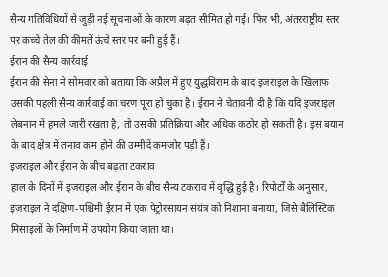सैन्य गतिविधियों से जुड़ी नई सूचनाओं के कारण बढ़त सीमित हो गई। फिर भी, अंतरराष्ट्रीय स्तर पर कच्चे तेल की कीमतें ऊंचे स्तर पर बनी हुई हैं।
ईरान की सैन्य कार्रवाई
ईरान की सेना ने सोमवार को बताया कि अप्रैल में हुए युद्धविराम के बाद इजराइल के खिलाफ उसकी पहली सैन्य कार्रवाई का चरण पूरा हो चुका है। ईरान ने चेतावनी दी है कि यदि इजराइल लेबनान में हमले जारी रखता है, तो उसकी प्रतिक्रिया और अधिक कठोर हो सकती है। इस बयान के बाद क्षेत्र में तनाव कम होने की उम्मीदें कमजोर पड़ी हैं।
इजराइल और ईरान के बीच बढ़ता टकराव
हाल के दिनों में इजराइल और ईरान के बीच सैन्य टकराव में वृद्धि हुई है। रिपोर्टों के अनुसार, इजराइल ने दक्षिण-पश्चिमी ईरान में एक पेट्रोरसायन संयंत्र को निशाना बनाया, जिसे बैलिस्टिक मिसाइलों के निर्माण में उपयोग किया जाता था।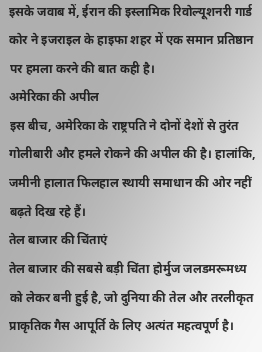इसके जवाब में, ईरान की इस्लामिक रिवोल्यूशनरी गार्ड कोर ने इजराइल के हाइफा शहर में एक समान प्रतिष्ठान पर हमला करने की बात कही है।
अमेरिका की अपील
इस बीच, अमेरिका के राष्ट्रपति ने दोनों देशों से तुरंत गोलीबारी और हमले रोकने की अपील की है। हालांकि, जमीनी हालात फिलहाल स्थायी समाधान की ओर नहीं बढ़ते दिख रहे हैं।
तेल बाजार की चिंताएं
तेल बाजार की सबसे बड़ी चिंता होर्मुज जलडमरूमध्य को लेकर बनी हुई है, जो दुनिया की तेल और तरलीकृत प्राकृतिक गैस आपूर्ति के लिए अत्यंत महत्वपूर्ण है।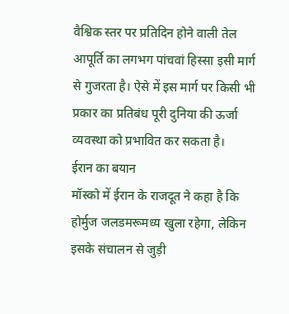वैश्विक स्तर पर प्रतिदिन होने वाली तेल आपूर्ति का लगभग पांचवां हिस्सा इसी मार्ग से गुजरता है। ऐसे में इस मार्ग पर किसी भी प्रकार का प्रतिबंध पूरी दुनिया की ऊर्जा व्यवस्था को प्रभावित कर सकता है।
ईरान का बयान
मॉस्को में ईरान के राजदूत ने कहा है कि होर्मुज जलडमरूमध्य खुला रहेगा, लेकिन इसके संचालन से जुड़ी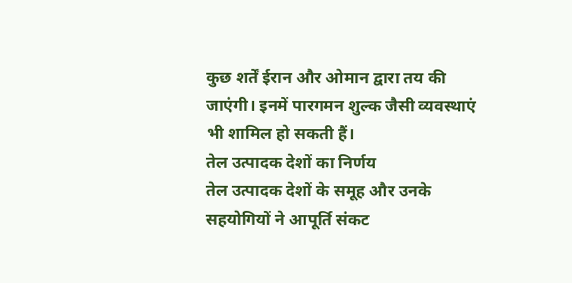कुछ शर्तें ईरान और ओमान द्वारा तय की जाएंगी। इनमें पारगमन शुल्क जैसी व्यवस्थाएं भी शामिल हो सकती हैं।
तेल उत्पादक देशों का निर्णय
तेल उत्पादक देशों के समूह और उनके सहयोगियों ने आपूर्ति संकट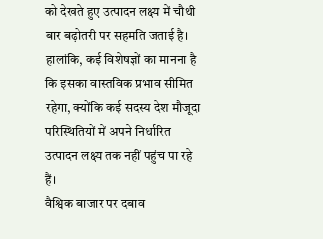को देखते हुए उत्पादन लक्ष्य में चौथी बार बढ़ोतरी पर सहमति जताई है। हालांकि, कई विशेषज्ञों का मानना है कि इसका वास्तविक प्रभाव सीमित रहेगा, क्योंकि कई सदस्य देश मौजूदा परिस्थितियों में अपने निर्धारित उत्पादन लक्ष्य तक नहीं पहुंच पा रहे हैं।
वैश्विक बाजार पर दबाव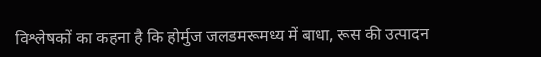विश्लेषकों का कहना है कि होर्मुज जलडमरूमध्य में बाधा, रूस की उत्पादन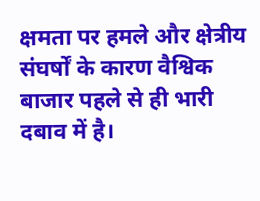क्षमता पर हमले और क्षेत्रीय संघर्षों के कारण वैश्विक बाजार पहले से ही भारी दबाव में है।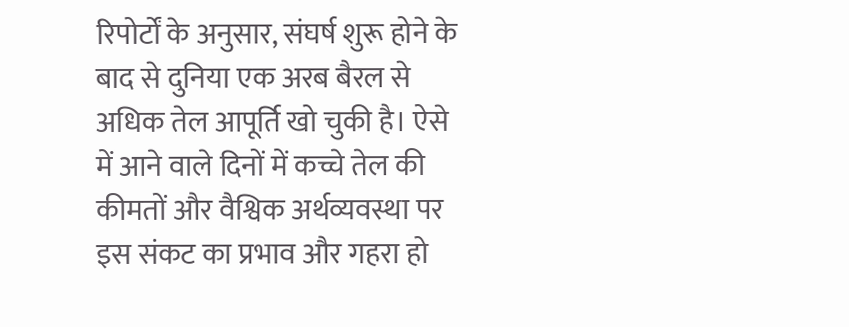रिपोर्टों के अनुसार, संघर्ष शुरू होने के बाद से दुनिया एक अरब बैरल से अधिक तेल आपूर्ति खो चुकी है। ऐसे में आने वाले दिनों में कच्चे तेल की कीमतों और वैश्विक अर्थव्यवस्था पर इस संकट का प्रभाव और गहरा हो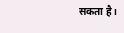सकता है।